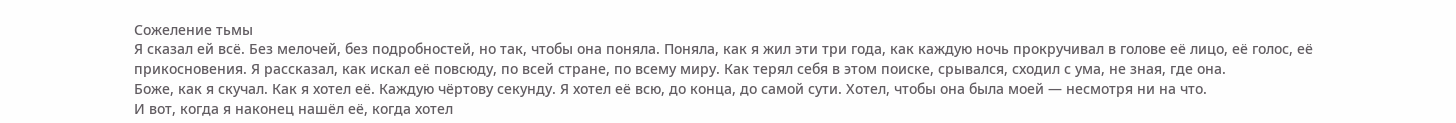Сожеление тьмы
Я сказал ей всё. Без мелочей, без подробностей, но так, чтобы она поняла. Поняла, как я жил эти три года, как каждую ночь прокручивал в голове её лицо, её голос, её прикосновения. Я рассказал, как искал её повсюду, по всей стране, по всему миру. Как терял себя в этом поиске, срывался, сходил с ума, не зная, где она.
Боже, как я скучал. Как я хотел её. Каждую чёртову секунду. Я хотел её всю, до конца, до самой сути. Хотел, чтобы она была моей — несмотря ни на что.
И вот, когда я наконец нашёл её, когда хотел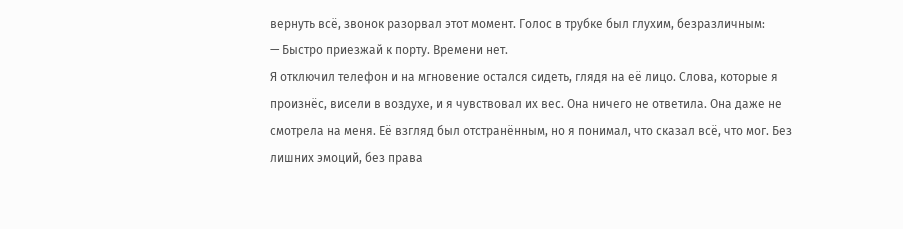вернуть всё, звонок разорвал этот момент. Голос в трубке был глухим, безразличным:
— Быстро приезжай к порту. Времени нет.
Я отключил телефон и на мгновение остался сидеть, глядя на её лицо. Слова, которые я произнёс, висели в воздухе, и я чувствовал их вес. Она ничего не ответила. Она даже не смотрела на меня. Её взгляд был отстранённым, но я понимал, что сказал всё, что мог. Без лишних эмоций, без права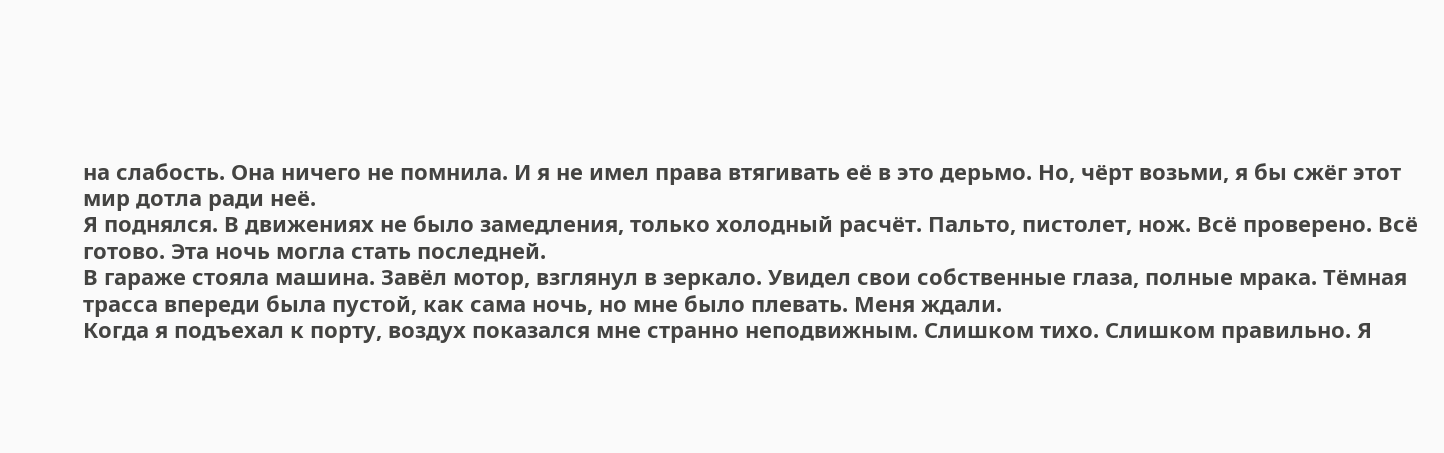на слабость. Она ничего не помнила. И я не имел права втягивать её в это дерьмо. Но, чёрт возьми, я бы сжёг этот мир дотла ради неё.
Я поднялся. В движениях не было замедления, только холодный расчёт. Пальто, пистолет, нож. Всё проверено. Всё готово. Эта ночь могла стать последней.
В гараже стояла машина. Завёл мотор, взглянул в зеркало. Увидел свои собственные глаза, полные мрака. Тёмная трасса впереди была пустой, как сама ночь, но мне было плевать. Меня ждали.
Когда я подъехал к порту, воздух показался мне странно неподвижным. Слишком тихо. Слишком правильно. Я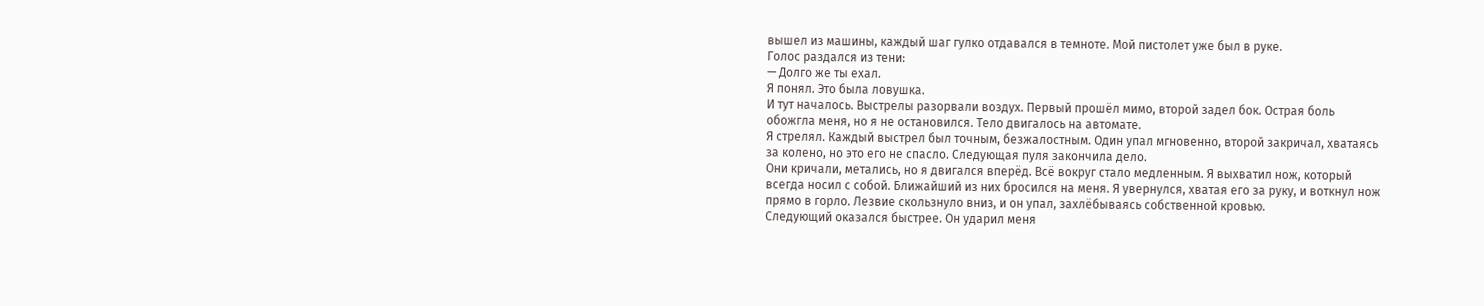вышел из машины, каждый шаг гулко отдавался в темноте. Мой пистолет уже был в руке.
Голос раздался из тени:
— Долго же ты ехал.
Я понял. Это была ловушка.
И тут началось. Выстрелы разорвали воздух. Первый прошёл мимо, второй задел бок. Острая боль обожгла меня, но я не остановился. Тело двигалось на автомате.
Я стрелял. Каждый выстрел был точным, безжалостным. Один упал мгновенно, второй закричал, хватаясь за колено, но это его не спасло. Следующая пуля закончила дело.
Они кричали, метались, но я двигался вперёд. Всё вокруг стало медленным. Я выхватил нож, который всегда носил с собой. Ближайший из них бросился на меня. Я увернулся, хватая его за руку, и воткнул нож прямо в горло. Лезвие скользнуло вниз, и он упал, захлёбываясь собственной кровью.
Следующий оказался быстрее. Он ударил меня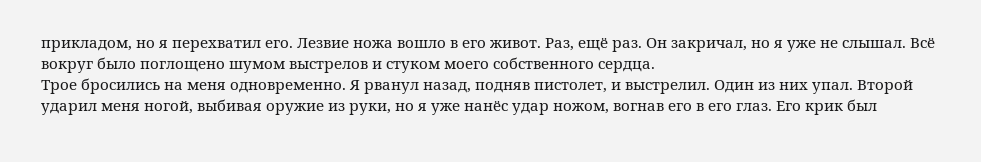прикладом, но я перехватил его. Лезвие ножа вошло в его живот. Раз, ещё раз. Он закричал, но я уже не слышал. Всё вокруг было поглощено шумом выстрелов и стуком моего собственного сердца.
Трое бросились на меня одновременно. Я рванул назад, подняв пистолет, и выстрелил. Один из них упал. Второй ударил меня ногой, выбивая оружие из руки, но я уже нанёс удар ножом, вогнав его в его глаз. Его крик был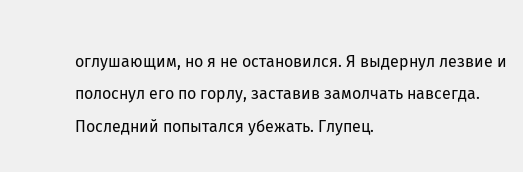оглушающим, но я не остановился. Я выдернул лезвие и полоснул его по горлу, заставив замолчать навсегда.
Последний попытался убежать. Глупец.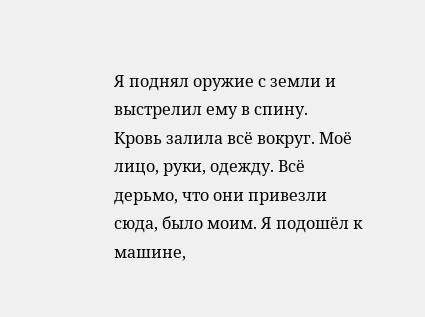Я поднял оружие с земли и выстрелил ему в спину.
Кровь залила всё вокруг. Моё лицо, руки, одежду. Всё дерьмо, что они привезли сюда, было моим. Я подошёл к машине,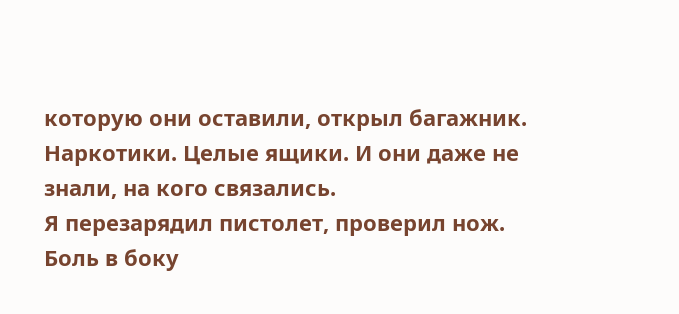которую они оставили, открыл багажник. Наркотики. Целые ящики. И они даже не знали, на кого связались.
Я перезарядил пистолет, проверил нож. Боль в боку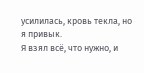усилилась, кровь текла, но я привык.
Я взял всё, что нужно, и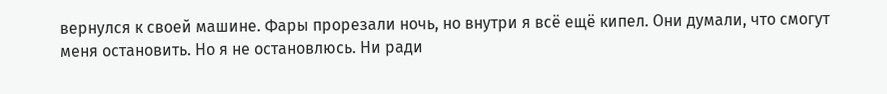вернулся к своей машине. Фары прорезали ночь, но внутри я всё ещё кипел. Они думали, что смогут меня остановить. Но я не остановлюсь. Ни ради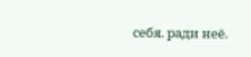себя. ради неё.